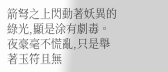箭弩之上閃動著妖異的綠光,顯是涂有劇毒。夜豪毫不慌亂,只是舉著玉符且無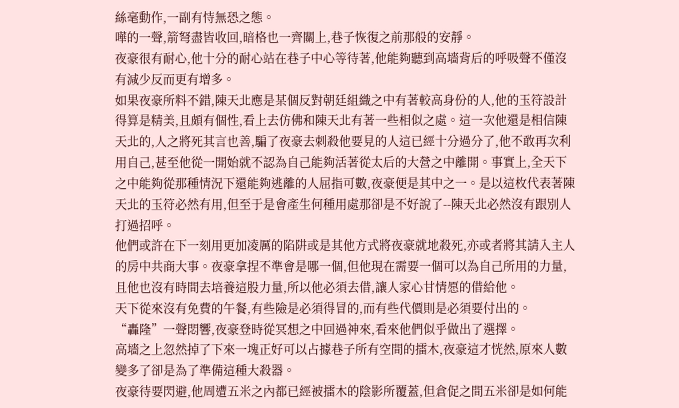絲毫動作,一副有恃無恐之態。
嘩的一聲,箭弩盡皆收回,暗格也一齊關上,巷子恢復之前那般的安靜。
夜豪很有耐心,他十分的耐心站在巷子中心等待著,他能夠聽到高墻背后的呼吸聲不僅沒有減少反而更有增多。
如果夜豪所料不錯,陳天北應是某個反對朝廷組織之中有著較高身份的人,他的玉符設計得算是精美,且頗有個性,看上去仿佛和陳天北有著一些相似之處。這一次他還是相信陳天北的,人之將死其言也善,騙了夜豪去刺殺他要見的人這已經十分過分了,他不敢再次利用自己,甚至他從一開始就不認為自己能夠活著從太后的大營之中離開。事實上,全天下之中能夠從那種情況下還能夠逃離的人屈指可數,夜豪便是其中之一。是以這枚代表著陳天北的玉符必然有用,但至于是會產生何種用處那卻是不好說了--陳天北必然沒有跟別人打過招呼。
他們或許在下一刻用更加凌厲的陷阱或是其他方式將夜豪就地殺死,亦或者將其請入主人的房中共商大事。夜豪拿捏不準會是哪一個,但他現在需要一個可以為自己所用的力量,且他也沒有時間去培養這股力量,所以他必須去借,讓人家心甘情愿的借給他。
天下從來沒有免費的午餐,有些險是必須得冒的,而有些代價則是必須要付出的。
“轟隆”一聲悶響,夜豪登時從冥想之中回過神來,看來他們似乎做出了選擇。
高墻之上忽然掉了下來一塊正好可以占據巷子所有空間的擂木,夜豪這才恍然,原來人數變多了卻是為了準備這種大殺器。
夜豪待要閃避,他周遭五米之內都已經被擂木的陰影所覆蓋,但倉促之間五米卻是如何能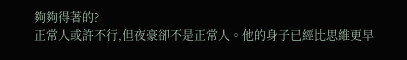夠夠得著的?
正常人或許不行,但夜豪卻不是正常人。他的身子已經比思維更早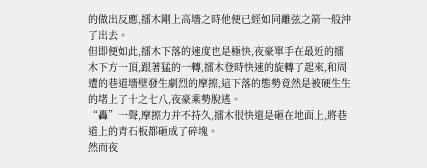的做出反應,擂木剛上高墻之時他便已經如同離弦之箭一般沖了出去。
但即便如此,擂木下落的速度也是極快,夜豪單手在最近的擂木下方一頂,跟著猛的一轉,擂木登時快速的旋轉了起來,和周遭的巷道墻壁發生劇烈的摩擦,這下落的態勢竟然是被硬生生的堵上了十之七八,夜豪乘勢脫逃。
“轟”一聲,摩擦力并不持久,擂木很快還是砸在地面上,將巷道上的青石板都砸成了碎塊。
然而夜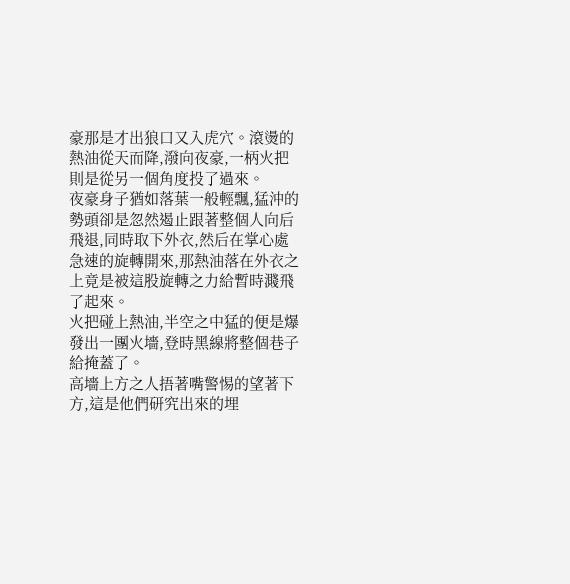豪那是才出狼口又入虎穴。滾燙的熱油從天而降,潑向夜豪,一柄火把則是從另一個角度投了過來。
夜豪身子猶如落葉一般輕飄,猛沖的勢頭卻是忽然遏止跟著整個人向后飛退,同時取下外衣,然后在掌心處急速的旋轉開來,那熱油落在外衣之上竟是被這股旋轉之力給暫時濺飛了起來。
火把碰上熱油,半空之中猛的便是爆發出一團火墻,登時黑線將整個巷子給掩蓋了。
高墻上方之人捂著嘴警惕的望著下方,這是他們研究出來的埋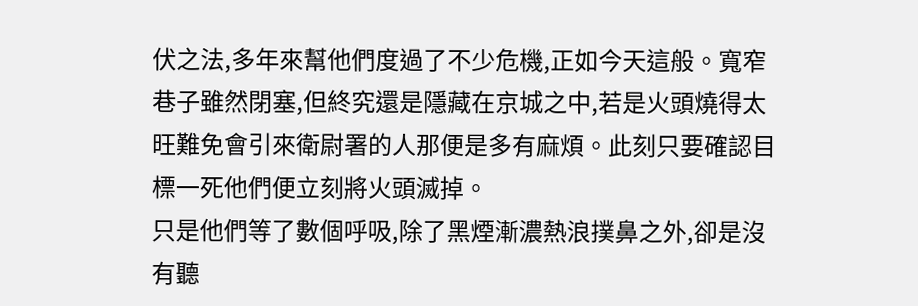伏之法,多年來幫他們度過了不少危機,正如今天這般。寬窄巷子雖然閉塞,但終究還是隱藏在京城之中,若是火頭燒得太旺難免會引來衛尉署的人那便是多有麻煩。此刻只要確認目標一死他們便立刻將火頭滅掉。
只是他們等了數個呼吸,除了黑煙漸濃熱浪撲鼻之外,卻是沒有聽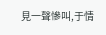見一聲慘叫,于情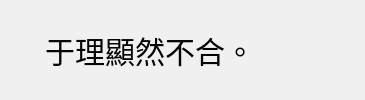于理顯然不合。